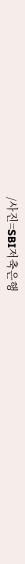/사진=SBI저축은행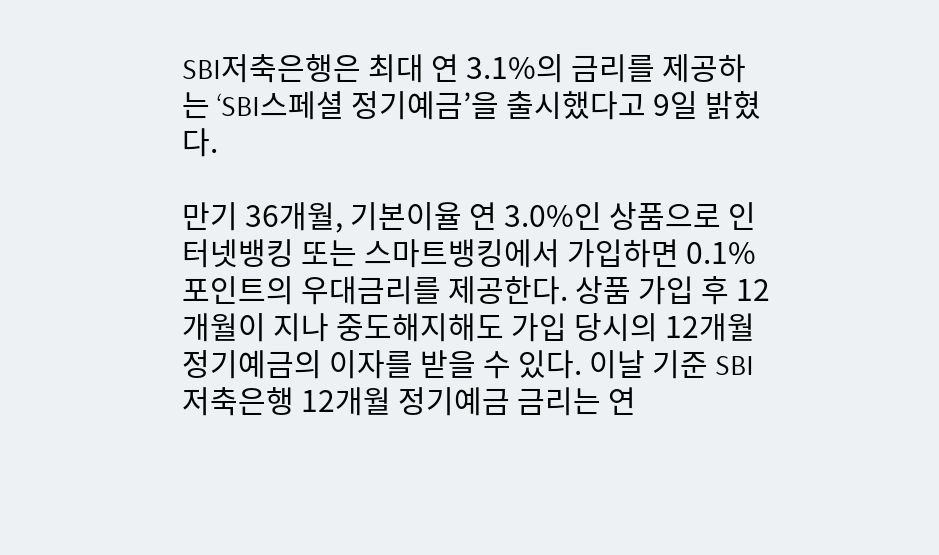SBI저축은행은 최대 연 3.1%의 금리를 제공하는 ‘SBI스페셜 정기예금’을 출시했다고 9일 밝혔다.

만기 36개월, 기본이율 연 3.0%인 상품으로 인터넷뱅킹 또는 스마트뱅킹에서 가입하면 0.1%포인트의 우대금리를 제공한다. 상품 가입 후 12개월이 지나 중도해지해도 가입 당시의 12개월 정기예금의 이자를 받을 수 있다. 이날 기준 SBI저축은행 12개월 정기예금 금리는 연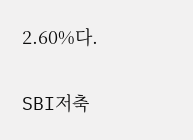2.60%다.


SBI저축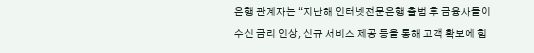은행 관계자는 “지난해 인터넷전문은행 출범 후 금융사들이 수신 금리 인상, 신규 서비스 제공 등을 통해 고객 확보에 힘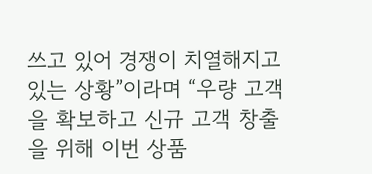쓰고 있어 경쟁이 치열해지고 있는 상황”이라며 “우량 고객을 확보하고 신규 고객 창출을 위해 이번 상품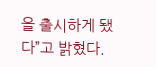을 출시하게 됐다”고 밝혔다.